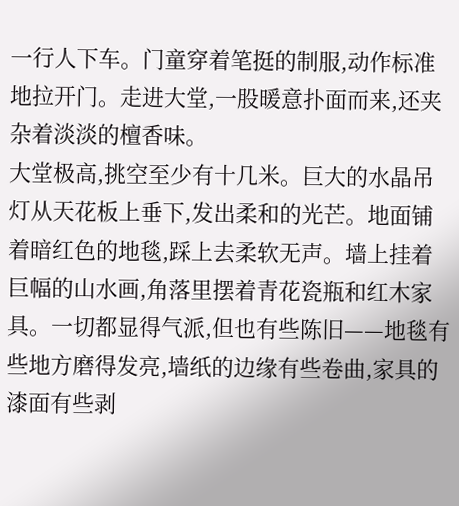一行人下车。门童穿着笔挺的制服,动作标准地拉开门。走进大堂,一股暖意扑面而来,还夹杂着淡淡的檀香味。
大堂极高,挑空至少有十几米。巨大的水晶吊灯从天花板上垂下,发出柔和的光芒。地面铺着暗红色的地毯,踩上去柔软无声。墙上挂着巨幅的山水画,角落里摆着青花瓷瓶和红木家具。一切都显得气派,但也有些陈旧——地毯有些地方磨得发亮,墙纸的边缘有些卷曲,家具的漆面有些剥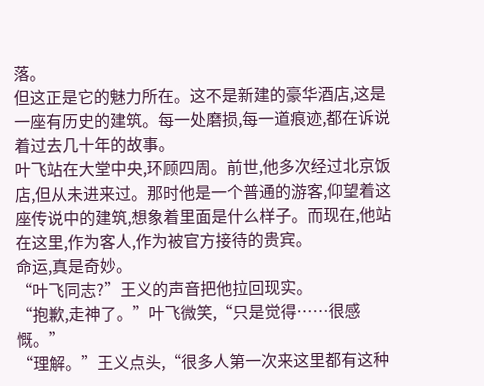落。
但这正是它的魅力所在。这不是新建的豪华酒店,这是一座有历史的建筑。每一处磨损,每一道痕迹,都在诉说着过去几十年的故事。
叶飞站在大堂中央,环顾四周。前世,他多次经过北京饭店,但从未进来过。那时他是一个普通的游客,仰望着这座传说中的建筑,想象着里面是什么样子。而现在,他站在这里,作为客人,作为被官方接待的贵宾。
命运,真是奇妙。
“叶飞同志?”王义的声音把他拉回现实。
“抱歉,走神了。”叶飞微笑,“只是觉得……很感慨。”
“理解。”王义点头,“很多人第一次来这里都有这种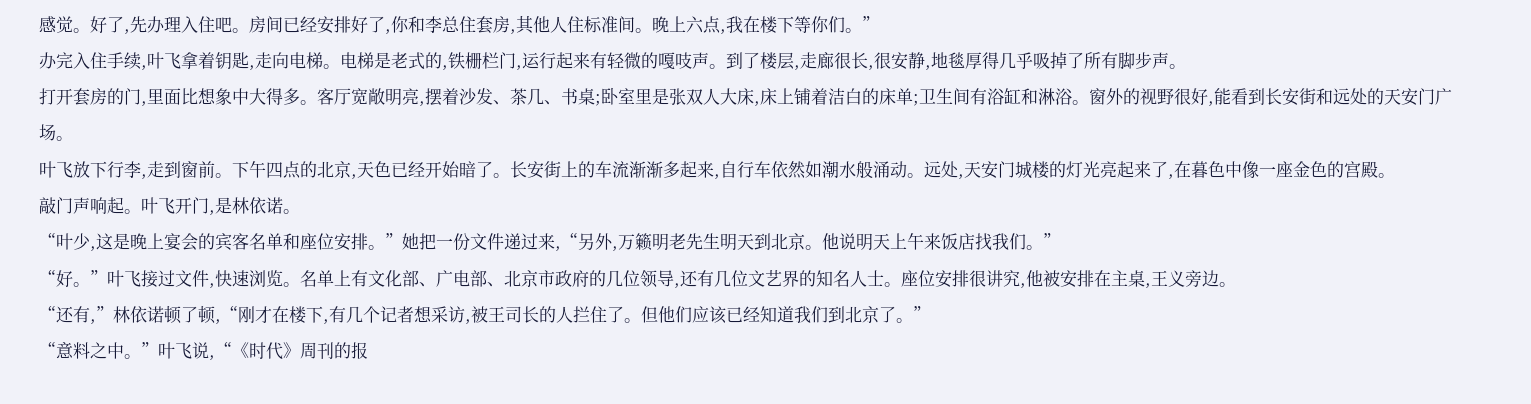感觉。好了,先办理入住吧。房间已经安排好了,你和李总住套房,其他人住标准间。晚上六点,我在楼下等你们。”
办完入住手续,叶飞拿着钥匙,走向电梯。电梯是老式的,铁栅栏门,运行起来有轻微的嘎吱声。到了楼层,走廊很长,很安静,地毯厚得几乎吸掉了所有脚步声。
打开套房的门,里面比想象中大得多。客厅宽敞明亮,摆着沙发、茶几、书桌;卧室里是张双人大床,床上铺着洁白的床单;卫生间有浴缸和淋浴。窗外的视野很好,能看到长安街和远处的天安门广场。
叶飞放下行李,走到窗前。下午四点的北京,天色已经开始暗了。长安街上的车流渐渐多起来,自行车依然如潮水般涌动。远处,天安门城楼的灯光亮起来了,在暮色中像一座金色的宫殿。
敲门声响起。叶飞开门,是林依诺。
“叶少,这是晚上宴会的宾客名单和座位安排。”她把一份文件递过来,“另外,万籁明老先生明天到北京。他说明天上午来饭店找我们。”
“好。”叶飞接过文件,快速浏览。名单上有文化部、广电部、北京市政府的几位领导,还有几位文艺界的知名人士。座位安排很讲究,他被安排在主桌,王义旁边。
“还有,”林依诺顿了顿,“刚才在楼下,有几个记者想采访,被王司长的人拦住了。但他们应该已经知道我们到北京了。”
“意料之中。”叶飞说,“《时代》周刊的报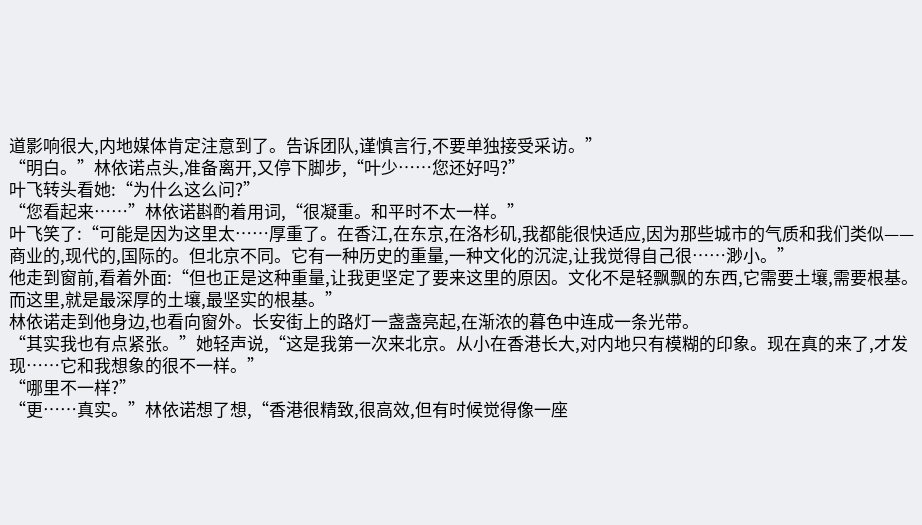道影响很大,内地媒体肯定注意到了。告诉团队,谨慎言行,不要单独接受采访。”
“明白。”林依诺点头,准备离开,又停下脚步,“叶少……您还好吗?”
叶飞转头看她:“为什么这么问?”
“您看起来……”林依诺斟酌着用词,“很凝重。和平时不太一样。”
叶飞笑了:“可能是因为这里太……厚重了。在香江,在东京,在洛杉矶,我都能很快适应,因为那些城市的气质和我们类似——商业的,现代的,国际的。但北京不同。它有一种历史的重量,一种文化的沉淀,让我觉得自己很……渺小。”
他走到窗前,看着外面:“但也正是这种重量,让我更坚定了要来这里的原因。文化不是轻飘飘的东西,它需要土壤,需要根基。而这里,就是最深厚的土壤,最坚实的根基。”
林依诺走到他身边,也看向窗外。长安街上的路灯一盏盏亮起,在渐浓的暮色中连成一条光带。
“其实我也有点紧张。”她轻声说,“这是我第一次来北京。从小在香港长大,对内地只有模糊的印象。现在真的来了,才发现……它和我想象的很不一样。”
“哪里不一样?”
“更……真实。”林依诺想了想,“香港很精致,很高效,但有时候觉得像一座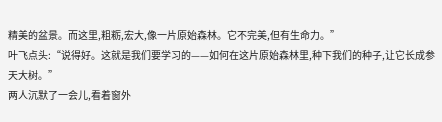精美的盆景。而这里,粗粝,宏大,像一片原始森林。它不完美,但有生命力。”
叶飞点头:“说得好。这就是我们要学习的——如何在这片原始森林里,种下我们的种子,让它长成参天大树。”
两人沉默了一会儿,看着窗外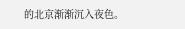的北京渐渐沉入夜色。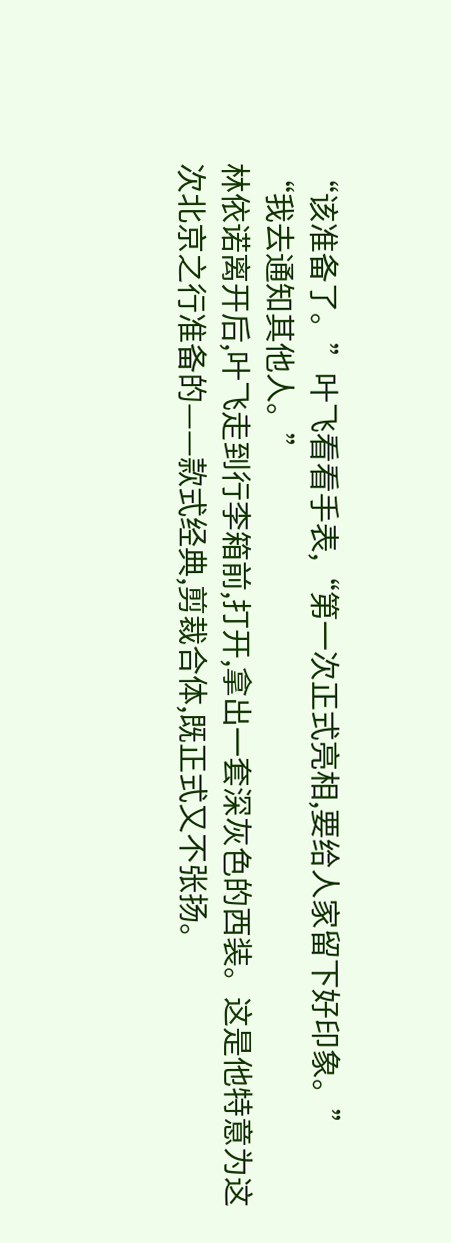“该准备了。”叶飞看看手表,“第一次正式亮相,要给人家留下好印象。”
“我去通知其他人。”
林依诺离开后,叶飞走到行李箱前,打开,拿出一套深灰色的西装。这是他特意为这次北京之行准备的——款式经典,剪裁合体,既正式又不张扬。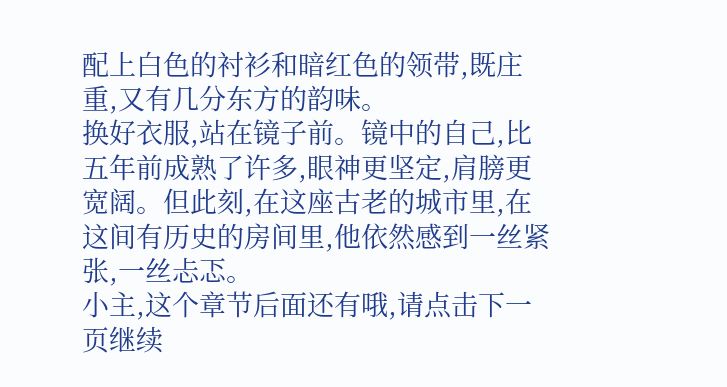配上白色的衬衫和暗红色的领带,既庄重,又有几分东方的韵味。
换好衣服,站在镜子前。镜中的自己,比五年前成熟了许多,眼神更坚定,肩膀更宽阔。但此刻,在这座古老的城市里,在这间有历史的房间里,他依然感到一丝紧张,一丝忐忑。
小主,这个章节后面还有哦,请点击下一页继续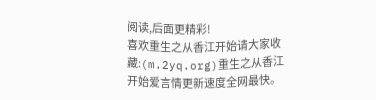阅读,后面更精彩!
喜欢重生之从香江开始请大家收藏:(m.2yq.org)重生之从香江开始爱言情更新速度全网最快。